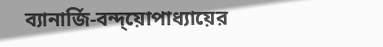ব্যানার্জি-বন্দ্য়োপাধ্যায়ের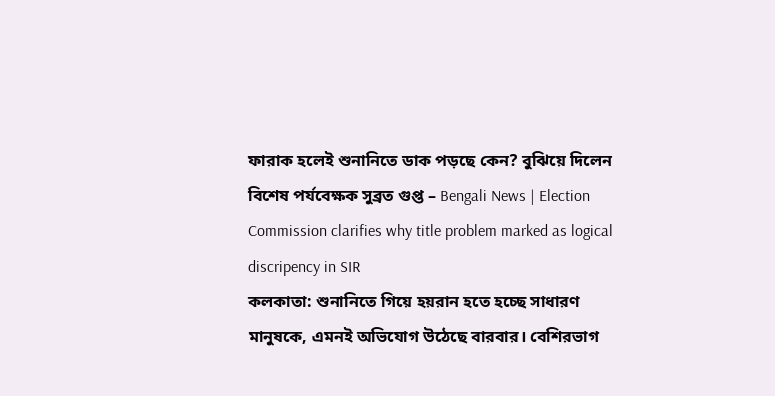ফারাক হলেই শুনানিতে ডাক পড়ছে কেন? বুঝিয়ে দিলেন বিশেষ পর্যবেক্ষক সুব্রত গুপ্ত – Bengali News | Election Commission clarifies why title problem marked as logical discripency in SIR
কলকাতা: শুনানিতে গিয়ে হয়রান হতে হচ্ছে সাধারণ মানুষকে, এমনই অভিযোগ উঠেছে বারবার। বেশিরভাগ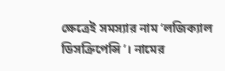ক্ষেত্রেই সমস্যার নাম ‘লজিক্যাল ডিসক্রিপেন্সি’। নামের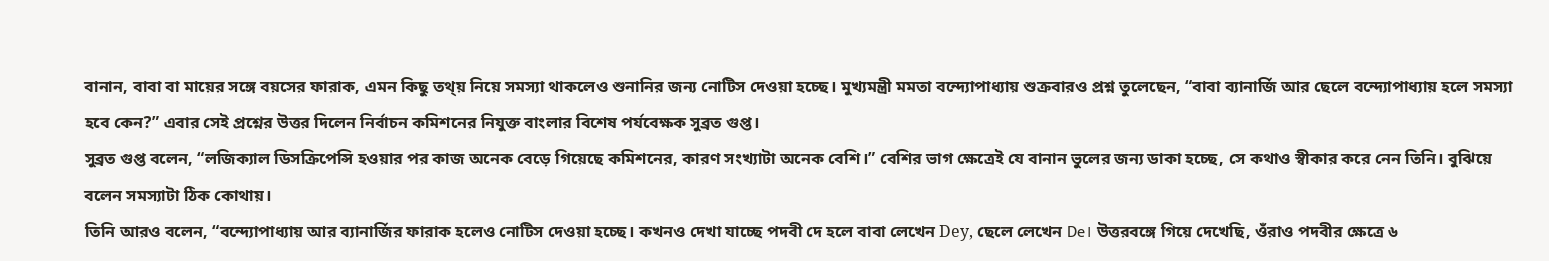বানান, বাবা বা মায়ের সঙ্গে বয়সের ফারাক, এমন কিছু তথ্য় নিয়ে সমস্যা থাকলেও শুনানির জন্য নোটিস দেওয়া হচ্ছে। মুখ্যমন্ত্রী মমতা বন্দ্যোপাধ্যায় শুক্রবারও প্রশ্ন তুলেছেন, “বাবা ব্যানার্জি আর ছেলে বন্দ্যোপাধ্যায় হলে সমস্যা হবে কেন?” এবার সেই প্রশ্নের উত্তর দিলেন নির্বাচন কমিশনের নিযুক্ত বাংলার বিশেষ পর্যবেক্ষক সুব্রত গুপ্ত।
সুব্রত গুপ্ত বলেন, “লজিক্যাল ডিসক্রিপেন্সি হওয়ার পর কাজ অনেক বেড়ে গিয়েছে কমিশনের, কারণ সংখ্যাটা অনেক বেশি।” বেশির ভাগ ক্ষেত্রেই যে বানান ভুলের জন্য ডাকা হচ্ছে, সে কথাও স্বীকার করে নেন তিনি। বুঝিয়ে বলেন সমস্যাটা ঠিক কোথায়।
তিনি আরও বলেন, “বন্দ্যোপাধ্যায় আর ব্যানার্জির ফারাক হলেও নোটিস দেওয়া হচ্ছে। কখনও দেখা যাচ্ছে পদবী দে হলে বাবা লেখেন Dey, ছেলে লেখেন De। উত্তরবঙ্গে গিয়ে দেখেছি, ওঁরাও পদবীর ক্ষেত্রে ৬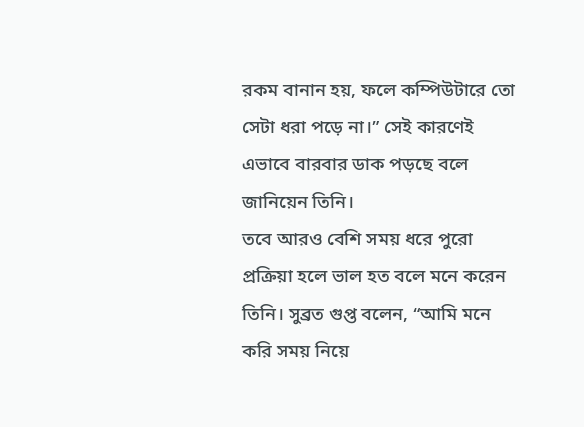রকম বানান হয়, ফলে কম্পিউটারে তো সেটা ধরা পড়ে না।” সেই কারণেই এভাবে বারবার ডাক পড়ছে বলে জানিয়েন তিনি।
তবে আরও বেশি সময় ধরে পুরো প্রক্রিয়া হলে ভাল হত বলে মনে করেন তিনি। সুব্রত গুপ্ত বলেন, “আমি মনে করি সময় নিয়ে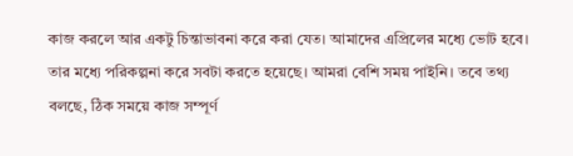কাজ করলে আর একটু চিন্তাভাবনা করে করা যেত। আমাদের এপ্রিলের মধ্যে ভোট হবে। তার মধ্যে পরিকল্পনা করে সবটা করতে হয়েছে। আমরা বেশি সময় পাইনি। তবে তথ্য বলছে, ঠিক সময়ে কাজ সম্পূর্ণ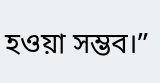হওয়া সম্ভব।”